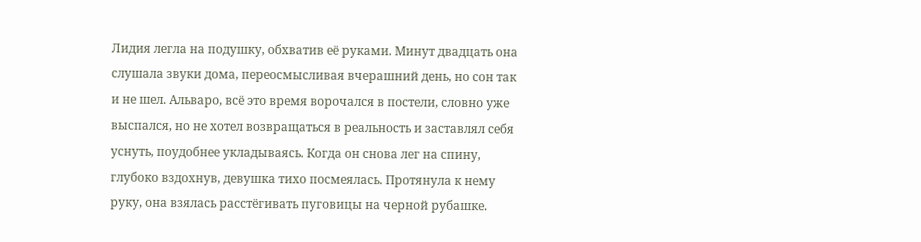Лидия легла на подушку, обхватив её руками. Минут двадцать она слушала звуки дома, переосмысливая вчерашний день, но сон так и не шел. Альваро, всё это время ворочался в постели, словно уже выспался, но не хотел возвращаться в реальность и заставлял себя уснуть, поудобнее укладываясь. Когда он снова лег на спину, глубоко вздохнув, девушка тихо посмеялась. Протянула к нему руку, она взялась расстёгивать пуговицы на черной рубашке.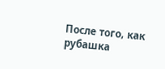После того, как рубашка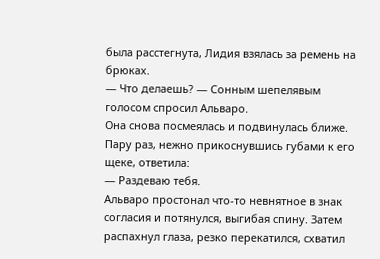была расстегнута, Лидия взялась за ремень на брюках.
— Что делаешь? — Сонным шепелявым голосом спросил Альваро.
Она снова посмеялась и подвинулась ближе. Пару раз, нежно прикоснувшись губами к его щеке, ответила:
— Раздеваю тебя.
Альваро простонал что-то невнятное в знак согласия и потянулся, выгибая спину. Затем распахнул глаза, резко перекатился, схватил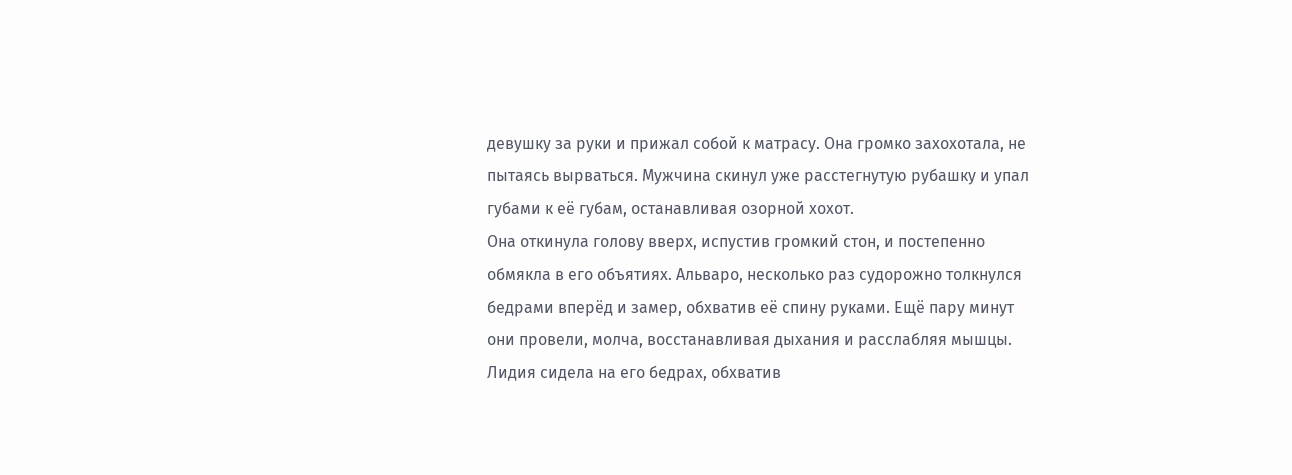девушку за руки и прижал собой к матрасу. Она громко захохотала, не пытаясь вырваться. Мужчина скинул уже расстегнутую рубашку и упал губами к её губам, останавливая озорной хохот.
Она откинула голову вверх, испустив громкий стон, и постепенно обмякла в его объятиях. Альваро, несколько раз судорожно толкнулся бедрами вперёд и замер, обхватив её спину руками. Ещё пару минут они провели, молча, восстанавливая дыхания и расслабляя мышцы.
Лидия сидела на его бедрах, обхватив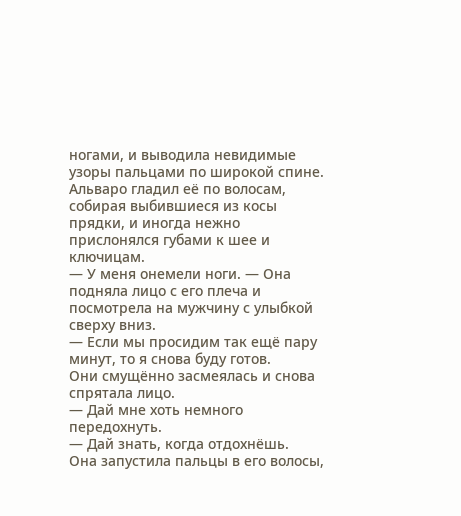ногами, и выводила невидимые узоры пальцами по широкой спине. Альваро гладил её по волосам, собирая выбившиеся из косы прядки, и иногда нежно прислонялся губами к шее и ключицам.
— У меня онемели ноги. — Она подняла лицо с его плеча и посмотрела на мужчину с улыбкой сверху вниз.
— Если мы просидим так ещё пару минут, то я снова буду готов.
Они смущённо засмеялась и снова спрятала лицо.
— Дай мне хоть немного передохнуть.
— Дай знать, когда отдохнёшь.
Она запустила пальцы в его волосы,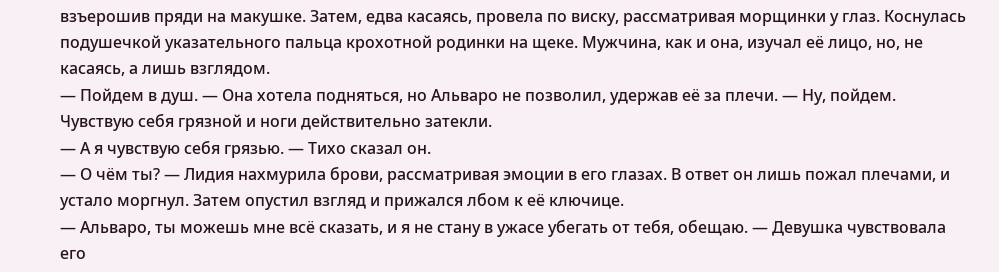взъерошив пряди на макушке. Затем, едва касаясь, провела по виску, рассматривая морщинки у глаз. Коснулась подушечкой указательного пальца крохотной родинки на щеке. Мужчина, как и она, изучал её лицо, но, не касаясь, а лишь взглядом.
— Пойдем в душ. — Она хотела подняться, но Альваро не позволил, удержав её за плечи. — Ну, пойдем. Чувствую себя грязной и ноги действительно затекли.
— А я чувствую себя грязью. — Тихо сказал он.
— О чём ты? — Лидия нахмурила брови, рассматривая эмоции в его глазах. В ответ он лишь пожал плечами, и устало моргнул. Затем опустил взгляд и прижался лбом к её ключице.
— Альваро, ты можешь мне всё сказать, и я не стану в ужасе убегать от тебя, обещаю. — Девушка чувствовала его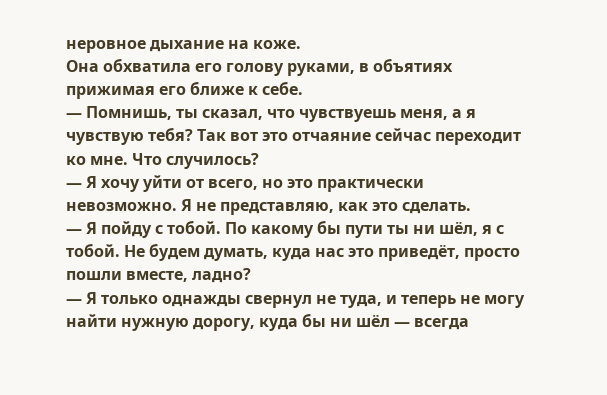неровное дыхание на коже.
Она обхватила его голову руками, в объятиях прижимая его ближе к себе.
— Помнишь, ты сказал, что чувствуешь меня, а я чувствую тебя? Так вот это отчаяние сейчас переходит ко мне. Что случилось?
— Я хочу уйти от всего, но это практически невозможно. Я не представляю, как это сделать.
— Я пойду с тобой. По какому бы пути ты ни шёл, я с тобой. Не будем думать, куда нас это приведёт, просто пошли вместе, ладно?
— Я только однажды свернул не туда, и теперь не могу найти нужную дорогу, куда бы ни шёл — всегда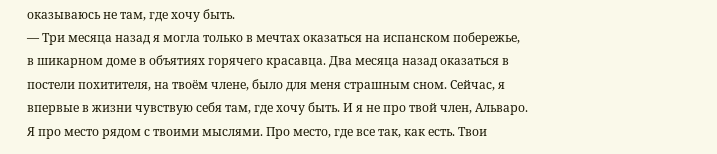оказываюсь не там, где хочу быть.
— Три месяца назад я могла только в мечтах оказаться на испанском побережье, в шикарном доме в объятиях горячего красавца. Два месяца назад оказаться в постели похитителя, на твоём члене, было для меня страшным сном. Сейчас, я впервые в жизни чувствую себя там, где хочу быть. И я не про твой член, Альваро. Я про место рядом с твоими мыслями. Про место, где все так, как есть. Твои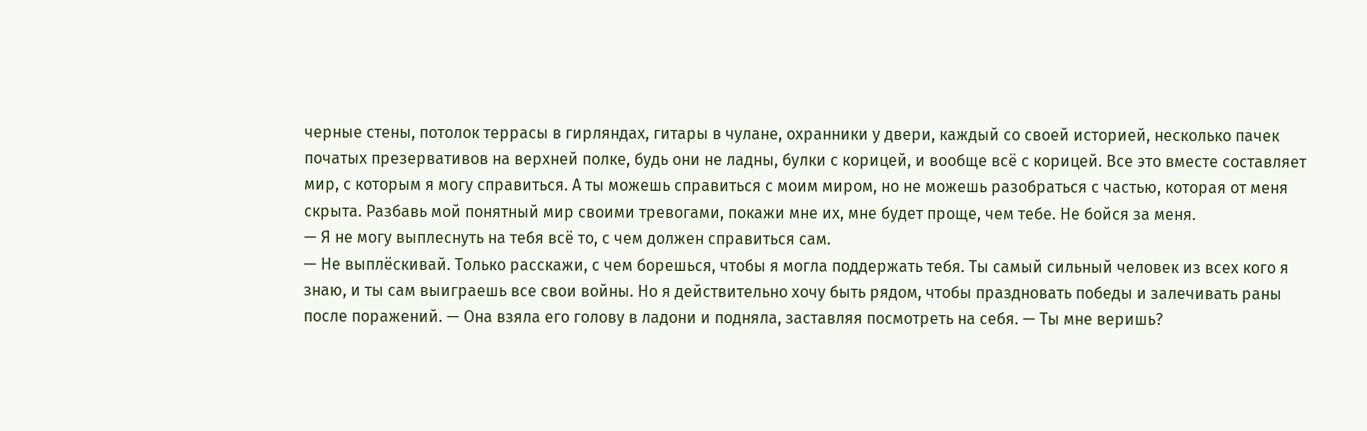черные стены, потолок террасы в гирляндах, гитары в чулане, охранники у двери, каждый со своей историей, несколько пачек початых презервативов на верхней полке, будь они не ладны, булки с корицей, и вообще всё с корицей. Все это вместе составляет мир, с которым я могу справиться. А ты можешь справиться с моим миром, но не можешь разобраться с частью, которая от меня скрыта. Разбавь мой понятный мир своими тревогами, покажи мне их, мне будет проще, чем тебе. Не бойся за меня.
— Я не могу выплеснуть на тебя всё то, с чем должен справиться сам.
— Не выплёскивай. Только расскажи, с чем борешься, чтобы я могла поддержать тебя. Ты самый сильный человек из всех кого я знаю, и ты сам выиграешь все свои войны. Но я действительно хочу быть рядом, чтобы праздновать победы и залечивать раны после поражений. — Она взяла его голову в ладони и подняла, заставляя посмотреть на себя. — Ты мне веришь?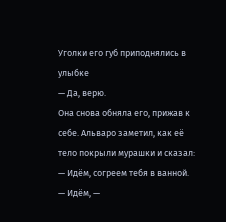Уголки его губ приподнялись в улыбке
— Да, верю.
Она снова обняла его, прижав к себе. Альваро заметил, как её тело покрыли мурашки и сказал:
— Идём, согреем тебя в ванной.
— Идём, —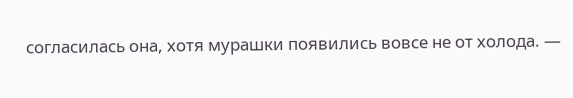согласилась она, хотя мурашки появились вовсе не от холода. —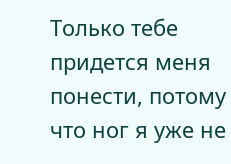Только тебе придется меня понести, потому что ног я уже не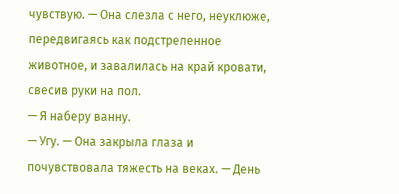чувствую. — Она слезла с него, неуклюже, передвигаясь как подстреленное животное, и завалилась на край кровати, свесив руки на пол.
— Я наберу ванну.
— Угу. — Она закрыла глаза и почувствовала тяжесть на веках. — День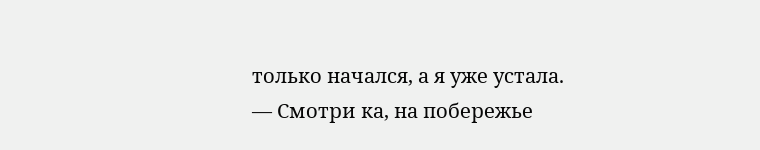только начался, а я уже устала.
— Смотри ка, на побережье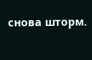снова шторм.